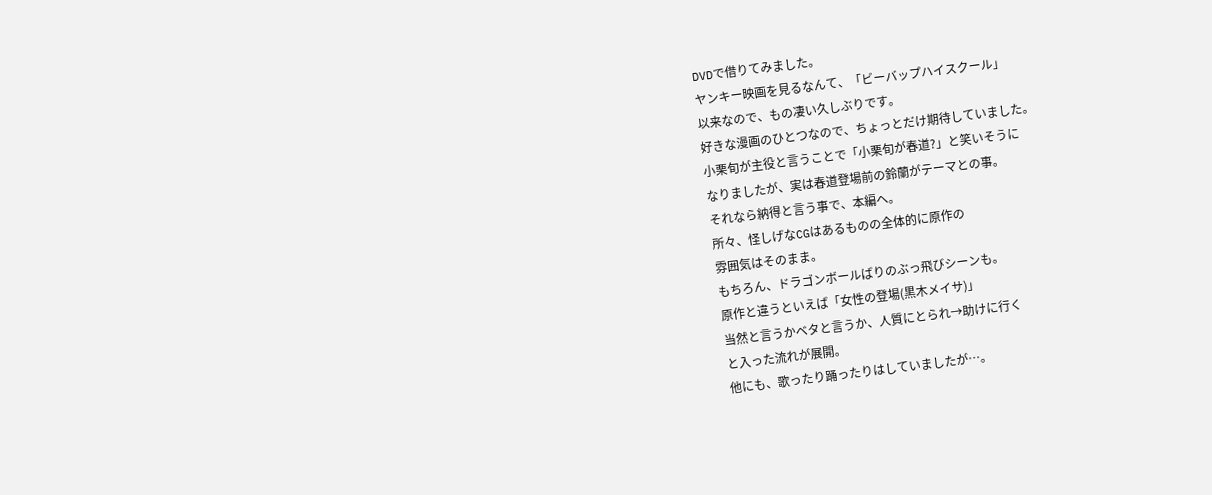DVDで借りてみました。
ヤンキー映画を見るなんて、「ビーバップハイスクール」
以来なので、もの凄い久しぶりです。
好きな漫画のひとつなので、ちょっとだけ期待していました。
小栗旬が主役と言うことで「小栗旬が春道?」と笑いそうに
なりましたが、実は春道登場前の鈴蘭がテーマとの事。
それなら納得と言う事で、本編へ。
所々、怪しげなCGはあるものの全体的に原作の
雰囲気はそのまま。
もちろん、ドラゴンボールばりのぶっ飛びシーンも。
原作と違うといえば「女性の登場(黒木メイサ)」
当然と言うかベタと言うか、人質にとられ→助けに行く
と入った流れが展開。
他にも、歌ったり踊ったりはしていましたが…。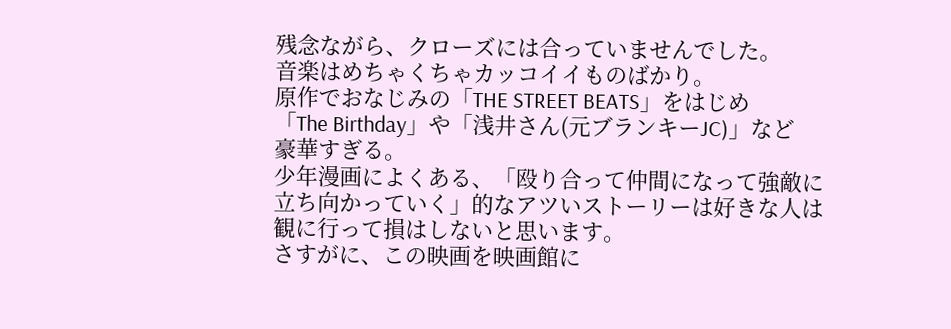残念ながら、クローズには合っていませんでした。
音楽はめちゃくちゃカッコイイものばかり。
原作でおなじみの「THE STREET BEATS」をはじめ
「The Birthday」や「浅井さん(元ブランキーJC)」など
豪華すぎる。
少年漫画によくある、「殴り合って仲間になって強敵に
立ち向かっていく」的なアツいストーリーは好きな人は
観に行って損はしないと思います。
さすがに、この映画を映画館に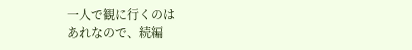一人で観に行くのは
あれなので、続編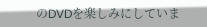のDVDを楽しみにしていま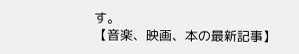す。
【音楽、映画、本の最新記事】